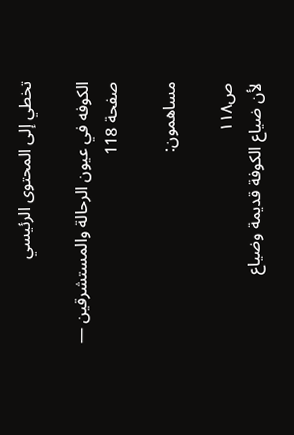تخطي إلى المحتوى الرئيسي

الكوفه في عيون الرحالة والمستشرقين — صفحة 118

مساهمون:

ص١١٨
لأن ضياع الكوفة قديمة وضياع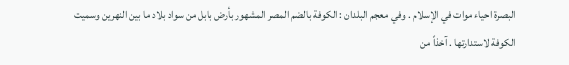البصرة احياء موات في الإسلام . وفي معجم البلدان : الكوفة بالضم المصر المشهور بأرض بابل من سواد بلاد ما بين النهرين وسميت الكوفة لاستدارتها . آخذاً من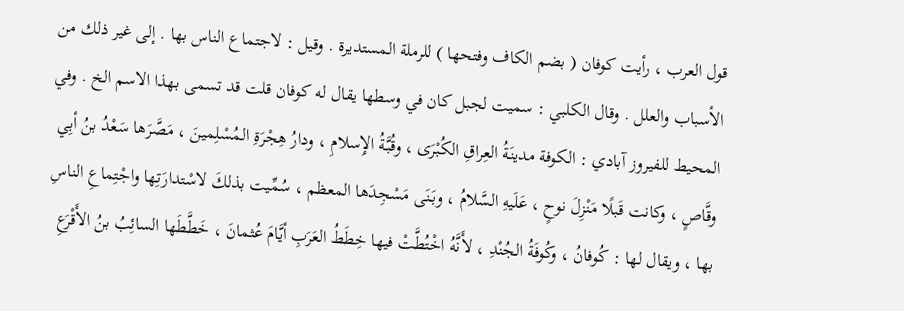قول العرب ، رأيت كوفان ( بضم الكاف وفتحها ) للرملة المستديرة . وقيل : لاجتماع الناس بها . إلى غير ذلك من الأسباب والعلل . وقال الكلبي : سميت لجبل كان في وسطها يقال له كوفان قلت قد تسمى بهذا الاسم الخ . وفي المحيط للفيروز آبادي : الكوفة مدينَةُ العِراقِ الكُبْرَى ، وقُبَّةُ الإِسلامِ ، ودارُ هِجْرَةِ المُسْلِمينَ ، مَصَّرَها سَعْدُ بنُ أبِي وقَّاصٍ ، وكانت قَبلًا مَنْزِلَ نوحٍ ، عَلَيهِ السَّلامُ ، وبَنَى مَسْجِدَها المعظم ، سُمِّيت بذلكَ لاسْتدارَتِها واجْتِماعِ الناسِ بها ، ويقال لها : كُوفانُ ، وكُوفَةُ الجُنْدِ ، لأَنَّهُ اخْتُطَّتْ فيها خِطَطُ العَرَبِ أيَّامَ عُثمانَ ، خَطَّطَها السائِبُ بنُ الأَقْرَعِ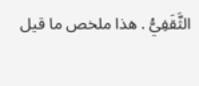الثَّقَفِيُّ . هذا ملخص ما قيل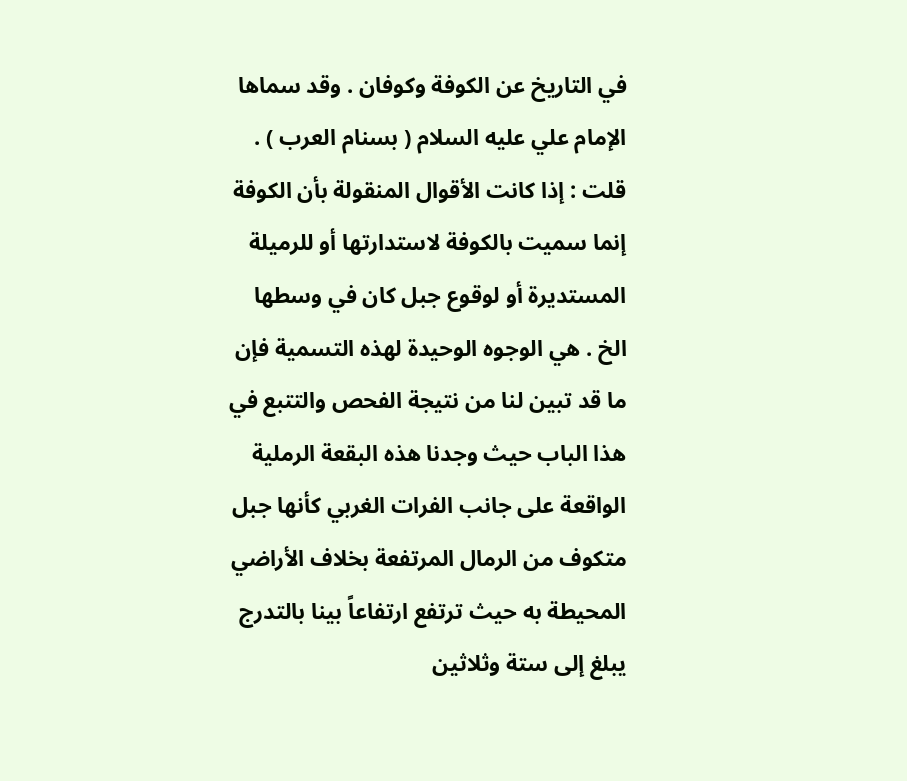في التاريخ عن الكوفة وكوفان . وقد سماها الإمام علي عليه السلام ( بسنام العرب ) . قلت : إذا كانت الأقوال المنقولة بأن الكوفة إنما سميت بالكوفة لاستدارتها أو للرميلة المستديرة أو لوقوع جبل كان في وسطها الخ . هي الوجوه الوحيدة لهذه التسمية فإن ما قد تبين لنا من نتيجة الفحص والتتبع في هذا الباب حيث وجدنا هذه البقعة الرملية الواقعة على جانب الفرات الغربي كأنها جبل متكوف من الرمال المرتفعة بخلاف الأراضي المحيطة به حيث ترتفع ارتفاعاً بينا بالتدرج يبلغ إلى ستة وثلاثين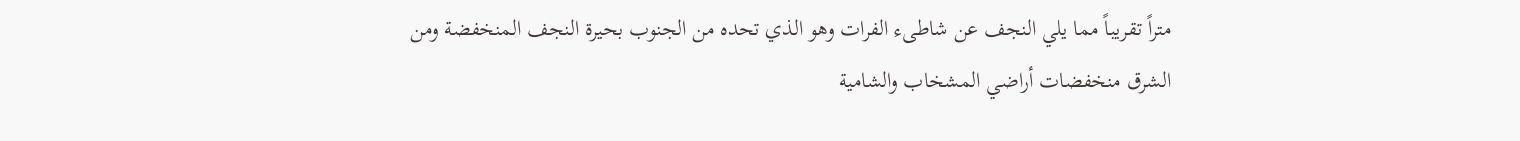متراً تقريباً مما يلي النجف عن شاطىء الفرات وهو الذي تحده من الجنوب بحيرة النجف المنخفضة ومن الشرق منخفضات أراضي المشخاب والشامية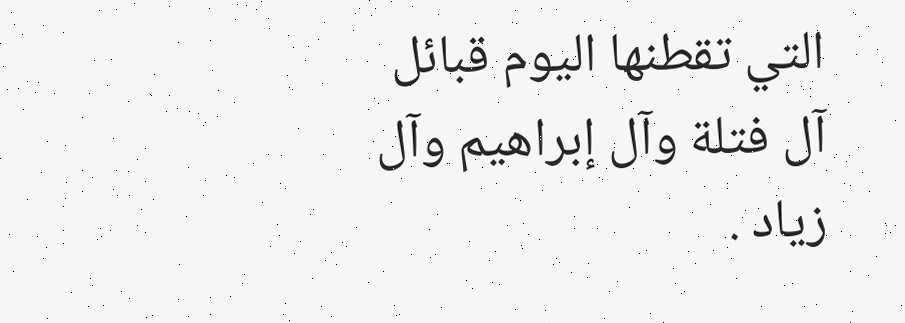التي تقطنها اليوم قبائل آل فتلة وآل إبراهيم وآل زياد .